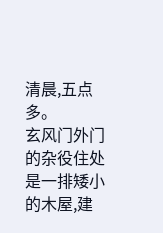清晨,五点多。
玄风门外门的杂役住处是一排矮小的木屋,建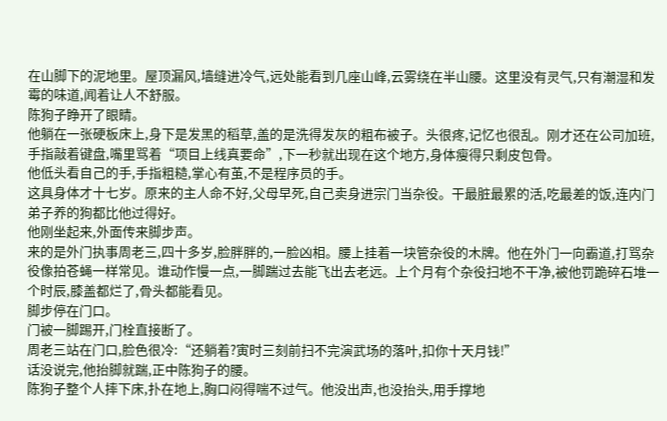在山脚下的泥地里。屋顶漏风,墙缝进冷气,远处能看到几座山峰,云雾绕在半山腰。这里没有灵气,只有潮湿和发霉的味道,闻着让人不舒服。
陈狗子睁开了眼睛。
他躺在一张硬板床上,身下是发黑的稻草,盖的是洗得发灰的粗布被子。头很疼,记忆也很乱。刚才还在公司加班,手指敲着键盘,嘴里骂着“项目上线真要命”,下一秒就出现在这个地方,身体瘦得只剩皮包骨。
他低头看自己的手,手指粗糙,掌心有茧,不是程序员的手。
这具身体才十七岁。原来的主人命不好,父母早死,自己卖身进宗门当杂役。干最脏最累的活,吃最差的饭,连内门弟子养的狗都比他过得好。
他刚坐起来,外面传来脚步声。
来的是外门执事周老三,四十多岁,脸胖胖的,一脸凶相。腰上挂着一块管杂役的木牌。他在外门一向霸道,打骂杂役像拍苍蝇一样常见。谁动作慢一点,一脚踹过去能飞出去老远。上个月有个杂役扫地不干净,被他罚跪碎石堆一个时辰,膝盖都烂了,骨头都能看见。
脚步停在门口。
门被一脚踢开,门栓直接断了。
周老三站在门口,脸色很冷:“还躺着?寅时三刻前扫不完演武场的落叶,扣你十天月钱!”
话没说完,他抬脚就踹,正中陈狗子的腰。
陈狗子整个人摔下床,扑在地上,胸口闷得喘不过气。他没出声,也没抬头,用手撑地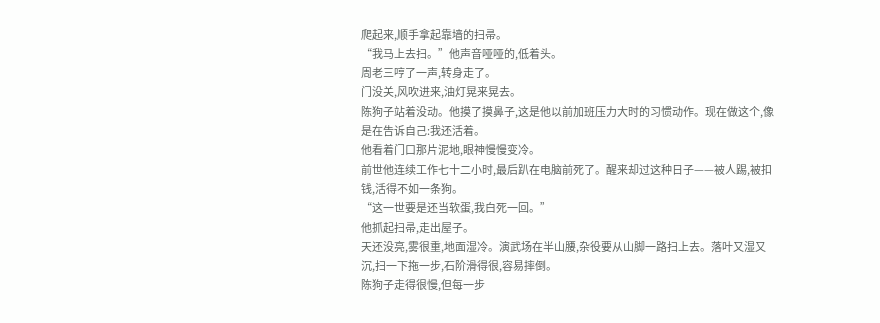爬起来,顺手拿起靠墙的扫帚。
“我马上去扫。”他声音哑哑的,低着头。
周老三哼了一声,转身走了。
门没关,风吹进来,油灯晃来晃去。
陈狗子站着没动。他摸了摸鼻子,这是他以前加班压力大时的习惯动作。现在做这个,像是在告诉自己:我还活着。
他看着门口那片泥地,眼神慢慢变冷。
前世他连续工作七十二小时,最后趴在电脑前死了。醒来却过这种日子——被人踢,被扣钱,活得不如一条狗。
“这一世要是还当软蛋,我白死一回。”
他抓起扫帚,走出屋子。
天还没亮,雾很重,地面湿冷。演武场在半山腰,杂役要从山脚一路扫上去。落叶又湿又沉,扫一下拖一步,石阶滑得很,容易摔倒。
陈狗子走得很慢,但每一步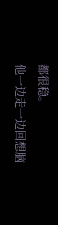都很稳。
他一边走一边回想脑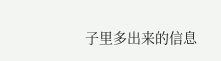子里多出来的信息